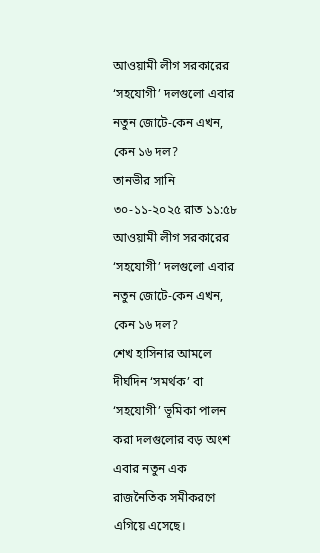আওয়ামী লীগ সরকারের ‘সহযোগী’ দলগুলো এবার নতুন জোটে-কেন এখন, কেন ১৬ দল?
তানভীর সানি
৩০-১১-২০২৫ রাত ১১:৫৮
আওয়ামী লীগ সরকারের ‘সহযোগী’ দলগুলো এবার নতুন জোটে-কেন এখন, কেন ১৬ দল?
শেখ হাসিনার আমলে দীর্ঘদিন ‘সমর্থক’ বা ‘সহযোগী’ ভূমিকা পালন করা দলগুলোর বড় অংশ এবার নতুন এক রাজনৈতিক সমীকরণে এগিয়ে এসেছে।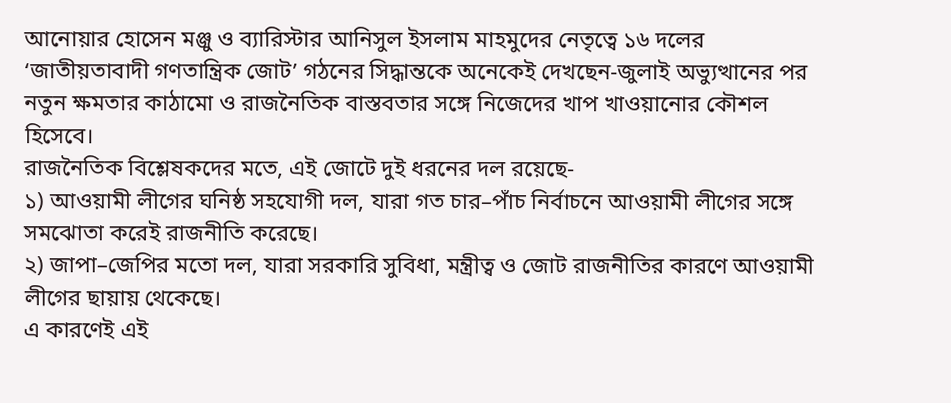আনোয়ার হোসেন মঞ্জু ও ব্যারিস্টার আনিসুল ইসলাম মাহমুদের নেতৃত্বে ১৬ দলের ‘জাতীয়তাবাদী গণতান্ত্রিক জোট’ গঠনের সিদ্ধান্তকে অনেকেই দেখছেন-জুলাই অভ্যুত্থানের পর নতুন ক্ষমতার কাঠামো ও রাজনৈতিক বাস্তবতার সঙ্গে নিজেদের খাপ খাওয়ানোর কৌশল হিসেবে।
রাজনৈতিক বিশ্লেষকদের মতে, এই জোটে দুই ধরনের দল রয়েছে-
১) আওয়ামী লীগের ঘনিষ্ঠ সহযোগী দল, যারা গত চার–পাঁচ নির্বাচনে আওয়ামী লীগের সঙ্গে সমঝোতা করেই রাজনীতি করেছে।
২) জাপা–জেপির মতো দল, যারা সরকারি সুবিধা, মন্ত্রীত্ব ও জোট রাজনীতির কারণে আওয়ামী লীগের ছায়ায় থেকেছে।
এ কারণেই এই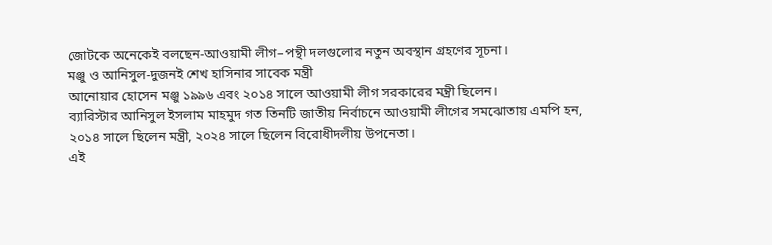জোটকে অনেকেই বলছেন-আওয়ামী লীগ–পন্থী দলগুলোর নতুন অবস্থান গ্রহণের সূচনা।
মঞ্জু ও আনিসুল-দুজনই শেখ হাসিনার সাবেক মন্ত্রী
আনোয়ার হোসেন মঞ্জু ১৯৯৬ এবং ২০১৪ সালে আওয়ামী লীগ সরকারের মন্ত্রী ছিলেন।
ব্যারিস্টার আনিসুল ইসলাম মাহমুদ গত তিনটি জাতীয় নির্বাচনে আওয়ামী লীগের সমঝোতায় এমপি হন, ২০১৪ সালে ছিলেন মন্ত্রী, ২০২৪ সালে ছিলেন বিরোধীদলীয় উপনেতা।
এই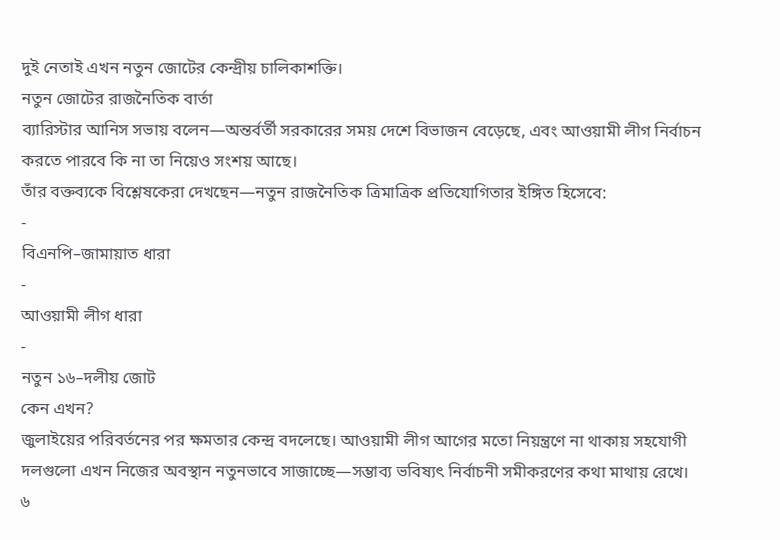দুই নেতাই এখন নতুন জোটের কেন্দ্রীয় চালিকাশক্তি।
নতুন জোটের রাজনৈতিক বার্তা
ব্যারিস্টার আনিস সভায় বলেন—অন্তর্বর্তী সরকারের সময় দেশে বিভাজন বেড়েছে, এবং আওয়ামী লীগ নির্বাচন করতে পারবে কি না তা নিয়েও সংশয় আছে।
তাঁর বক্তব্যকে বিশ্লেষকেরা দেখছেন—নতুন রাজনৈতিক ত্রিমাত্রিক প্রতিযোগিতার ইঙ্গিত হিসেবে:
-
বিএনপি–জামায়াত ধারা
-
আওয়ামী লীগ ধারা
-
নতুন ১৬–দলীয় জোট
কেন এখন?
জুলাইয়ের পরিবর্তনের পর ক্ষমতার কেন্দ্র বদলেছে। আওয়ামী লীগ আগের মতো নিয়ন্ত্রণে না থাকায় সহযোগী দলগুলো এখন নিজের অবস্থান নতুনভাবে সাজাচ্ছে—সম্ভাব্য ভবিষ্যৎ নির্বাচনী সমীকরণের কথা মাথায় রেখে।
৬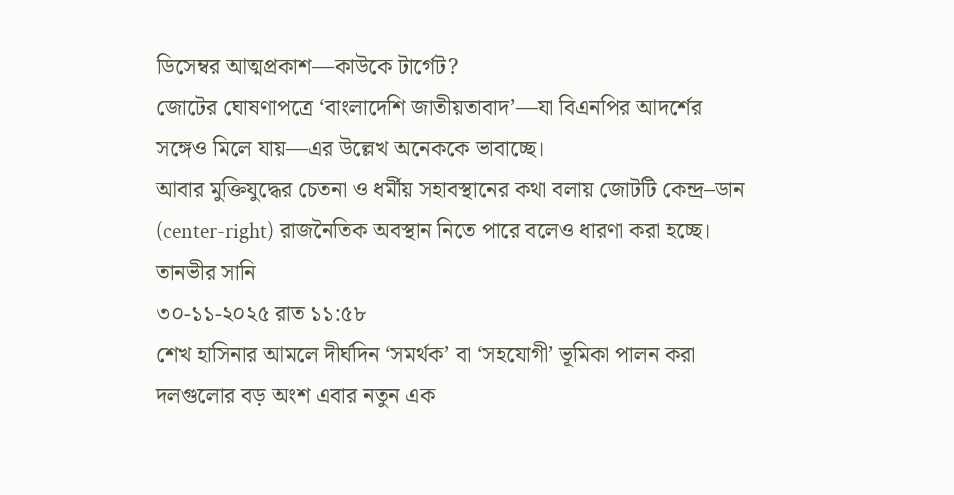ডিসেম্বর আত্মপ্রকাশ—কাউকে টার্গেট?
জোটের ঘোষণাপত্রে ‘বাংলাদেশি জাতীয়তাবাদ’—যা বিএনপির আদর্শের সঙ্গেও মিলে যায়—এর উল্লেখ অনেককে ভাবাচ্ছে।
আবার মুক্তিযুদ্ধের চেতনা ও ধর্মীয় সহাবস্থানের কথা বলায় জোটটি কেন্দ্র–ডান (center-right) রাজনৈতিক অবস্থান নিতে পারে বলেও ধারণা করা হচ্ছে।
তানভীর সানি
৩০-১১-২০২৫ রাত ১১:৫৮
শেখ হাসিনার আমলে দীর্ঘদিন ‘সমর্থক’ বা ‘সহযোগী’ ভূমিকা পালন করা দলগুলোর বড় অংশ এবার নতুন এক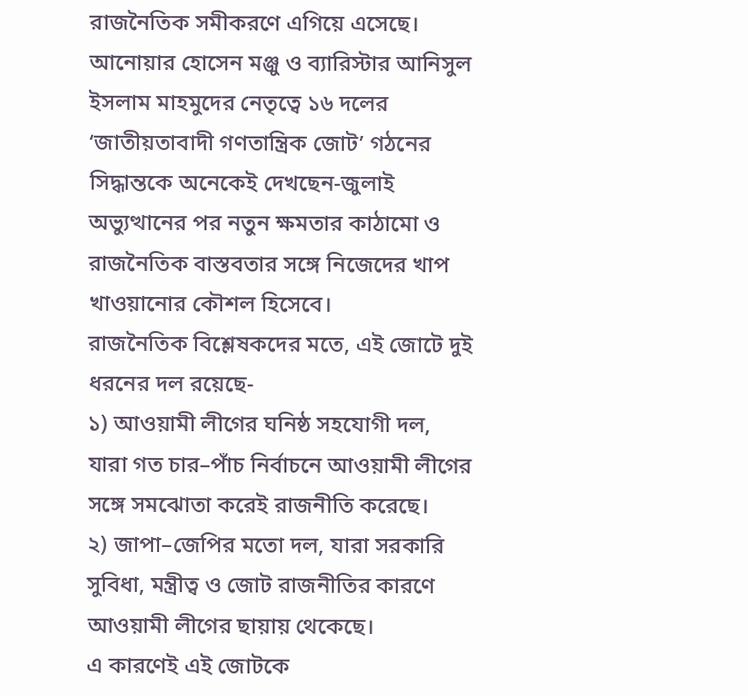রাজনৈতিক সমীকরণে এগিয়ে এসেছে। আনোয়ার হোসেন মঞ্জু ও ব্যারিস্টার আনিসুল ইসলাম মাহমুদের নেতৃত্বে ১৬ দলের ‘জাতীয়তাবাদী গণতান্ত্রিক জোট’ গঠনের সিদ্ধান্তকে অনেকেই দেখছেন-জুলাই অভ্যুত্থানের পর নতুন ক্ষমতার কাঠামো ও রাজনৈতিক বাস্তবতার সঙ্গে নিজেদের খাপ খাওয়ানোর কৌশল হিসেবে।
রাজনৈতিক বিশ্লেষকদের মতে, এই জোটে দুই ধরনের দল রয়েছে-
১) আওয়ামী লীগের ঘনিষ্ঠ সহযোগী দল, যারা গত চার–পাঁচ নির্বাচনে আওয়ামী লীগের সঙ্গে সমঝোতা করেই রাজনীতি করেছে।
২) জাপা–জেপির মতো দল, যারা সরকারি সুবিধা, মন্ত্রীত্ব ও জোট রাজনীতির কারণে আওয়ামী লীগের ছায়ায় থেকেছে।
এ কারণেই এই জোটকে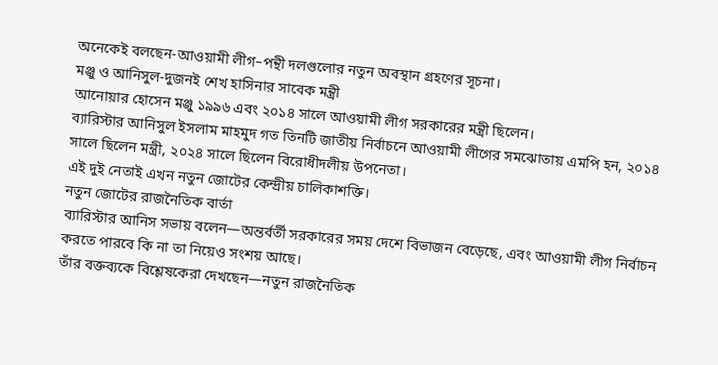অনেকেই বলছেন-আওয়ামী লীগ–পন্থী দলগুলোর নতুন অবস্থান গ্রহণের সূচনা।
মঞ্জু ও আনিসুল-দুজনই শেখ হাসিনার সাবেক মন্ত্রী
আনোয়ার হোসেন মঞ্জু ১৯৯৬ এবং ২০১৪ সালে আওয়ামী লীগ সরকারের মন্ত্রী ছিলেন।
ব্যারিস্টার আনিসুল ইসলাম মাহমুদ গত তিনটি জাতীয় নির্বাচনে আওয়ামী লীগের সমঝোতায় এমপি হন, ২০১৪ সালে ছিলেন মন্ত্রী, ২০২৪ সালে ছিলেন বিরোধীদলীয় উপনেতা।
এই দুই নেতাই এখন নতুন জোটের কেন্দ্রীয় চালিকাশক্তি।
নতুন জোটের রাজনৈতিক বার্তা
ব্যারিস্টার আনিস সভায় বলেন—অন্তর্বর্তী সরকারের সময় দেশে বিভাজন বেড়েছে, এবং আওয়ামী লীগ নির্বাচন করতে পারবে কি না তা নিয়েও সংশয় আছে।
তাঁর বক্তব্যকে বিশ্লেষকেরা দেখছেন—নতুন রাজনৈতিক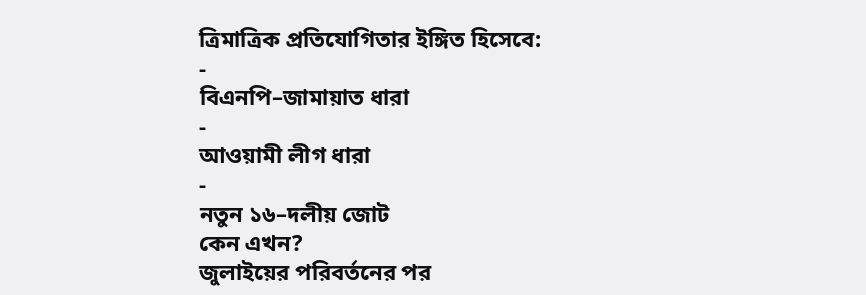ত্রিমাত্রিক প্রতিযোগিতার ইঙ্গিত হিসেবে:
-
বিএনপি–জামায়াত ধারা
-
আওয়ামী লীগ ধারা
-
নতুন ১৬–দলীয় জোট
কেন এখন?
জুলাইয়ের পরিবর্তনের পর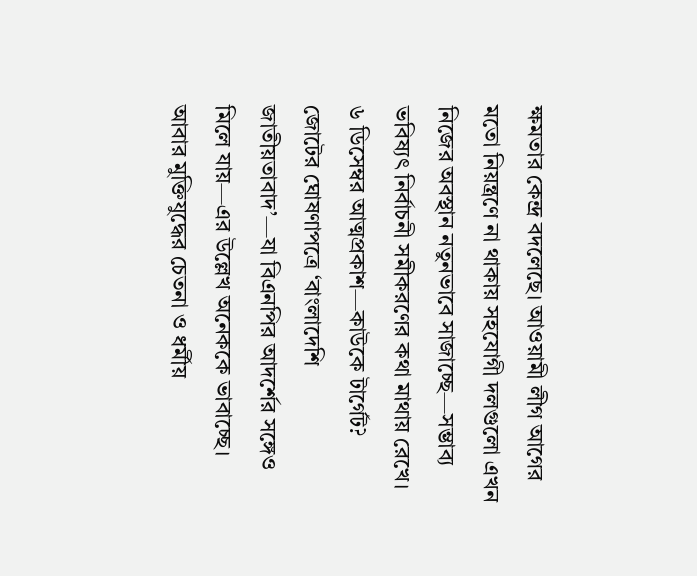ক্ষমতার কেন্দ্র বদলেছে। আওয়ামী লীগ আগের মতো নিয়ন্ত্রণে না থাকায় সহযোগী দলগুলো এখন নিজের অবস্থান নতুনভাবে সাজাচ্ছে—সম্ভাব্য ভবিষ্যৎ নির্বাচনী সমীকরণের কথা মাথায় রেখে।
৬ ডিসেম্বর আত্মপ্রকাশ—কাউকে টার্গেট?
জোটের ঘোষণাপত্রে ‘বাংলাদেশি জাতীয়তাবাদ’—যা বিএনপির আদর্শের সঙ্গেও মিলে যায়—এর উল্লেখ অনেককে ভাবাচ্ছে।
আবার মুক্তিযুদ্ধের চেতনা ও ধর্মীয়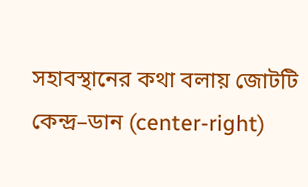সহাবস্থানের কথা বলায় জোটটি কেন্দ্র–ডান (center-right)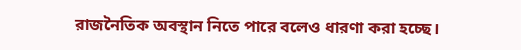রাজনৈতিক অবস্থান নিতে পারে বলেও ধারণা করা হচ্ছে।